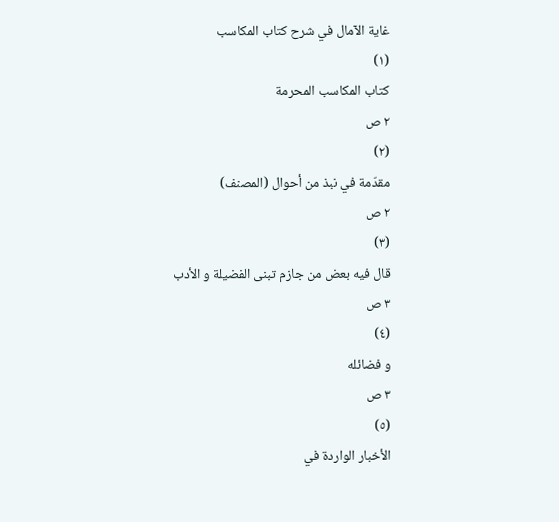غاية الآمال في شرح كتاب المكاسب
(١)
كتاب المكاسب المحرمة
٢ ص
(٢)
مقدّمة في نبذ من أحوال (المصنف)
٢ ص
(٣)
قال فيه بعض من جازم تبنى الفضيلة و الأدب
٣ ص
(٤)
و فضائله
٣ ص
(٥)
الأخبار الواردة في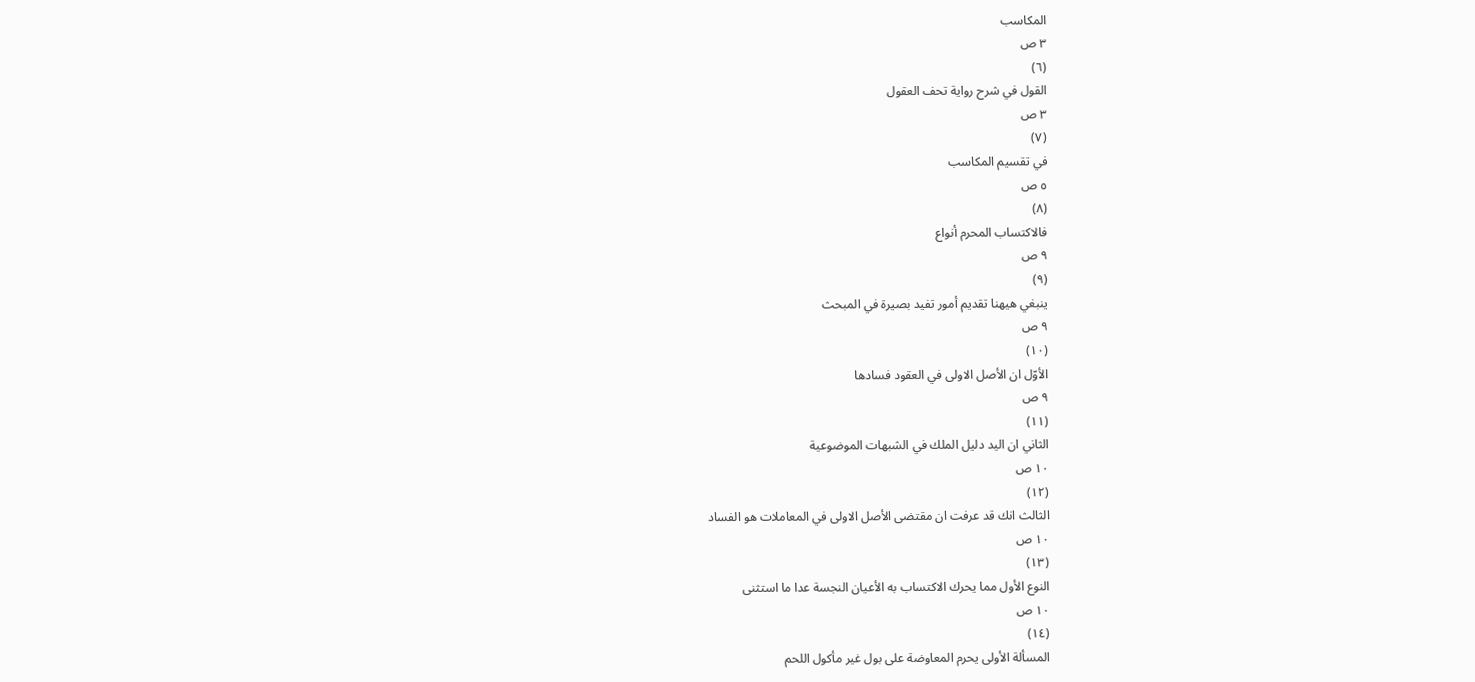المكاسب
٣ ص
(٦)
القول في شرح رواية تحف العقول
٣ ص
(٧)
في تقسيم المكاسب
٥ ص
(٨)
فالاكتساب المحرم أنواع
٩ ص
(٩)
ينبغي هيهنا تقديم أمور تفيد بصيرة في المبحث
٩ ص
(١٠)
الأوّل ان الأصل الاولى في العقود فسادها
٩ ص
(١١)
الثاني ان اليد دليل الملك في الشبهات الموضوعية
١٠ ص
(١٢)
الثالث انك قد عرفت ان مقتضى الأصل الاولى في المعاملات هو الفساد
١٠ ص
(١٣)
النوع الأول مما يحرك الاكتساب به الأعيان النجسة عدا ما استثنى
١٠ ص
(١٤)
المسألة الأولى يحرم المعاوضة على بول غير مأكول اللحم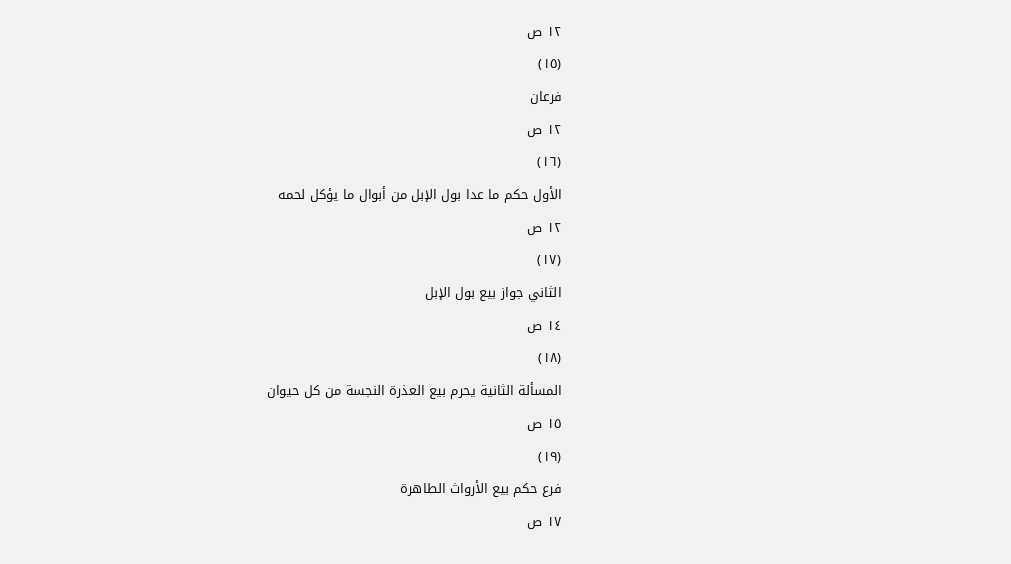١٢ ص
(١٥)
فرعان
١٢ ص
(١٦)
الأول حكم ما عدا بول الإبل من أبوال ما يؤكل لحمه
١٢ ص
(١٧)
الثاني جواز بيع بول الإبل
١٤ ص
(١٨)
المسألة الثانية يحرم بيع العذرة النجسة من كل حيوان
١٥ ص
(١٩)
فرع حكم بيع الأرواث الطاهرة
١٧ ص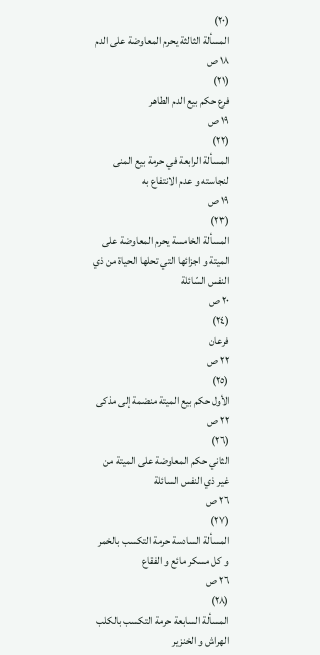(٢٠)
المسألة الثالثة يحرم المعاوضة على الدم
١٨ ص
(٢١)
فرع حكم بيع الدم الطاهر
١٩ ص
(٢٢)
المسألة الرابعة في حرمة بيع المنى لنجاسته و عدم الانتفاع به
١٩ ص
(٢٣)
المسألة الخامسة يحرم المعاوضة على الميتة و اجزائها التي تحلها الحياة من ذي النفس السّائلة
٢٠ ص
(٢٤)
فرعان
٢٢ ص
(٢٥)
الأول حكم بيع الميتة منضمة إلى مذكى
٢٢ ص
(٢٦)
الثاني حكم المعاوضة على الميتة من غير ذي النفس السائلة
٢٦ ص
(٢٧)
المسألة السادسة حرمة التكسب بالخمر و كل مسكر مائع و الفقاع
٢٦ ص
(٢٨)
المسألة السابعة حرمة التكسب بالكلب الهراش و الخنزير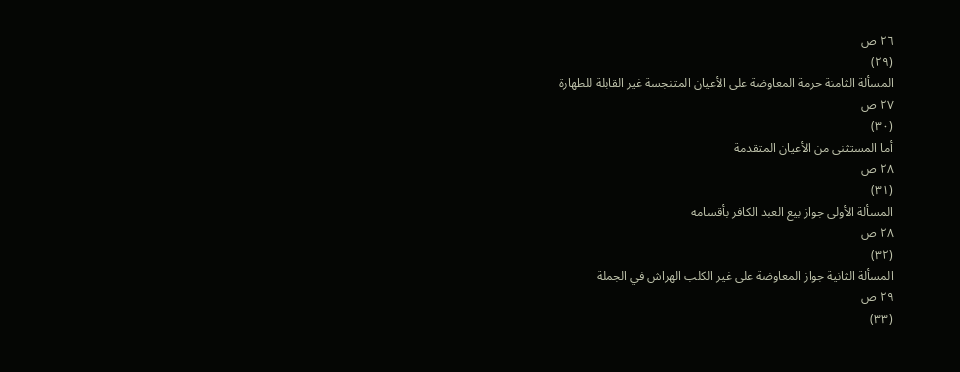٢٦ ص
(٢٩)
المسألة الثامنة حرمة المعاوضة على الأعيان المتنجسة غير القابلة للطهارة
٢٧ ص
(٣٠)
أما المستثنى من الأعيان المتقدمة
٢٨ ص
(٣١)
المسألة الأولى جواز بيع العبد الكافر بأقسامه
٢٨ ص
(٣٢)
المسألة الثانية جواز المعاوضة على غير الكلب الهراش في الجملة
٢٩ ص
(٣٣)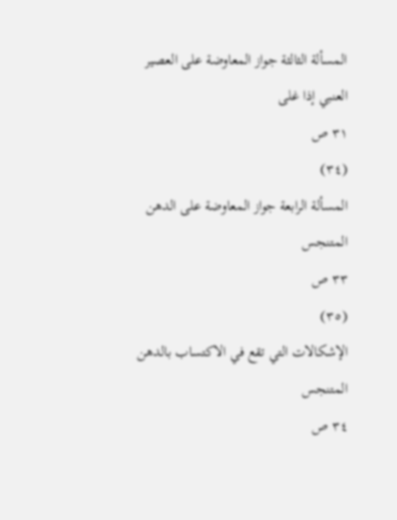المسألة الثالثة جواز المعاوضة على العصير العنبي إذا غلى
٣١ ص
(٣٤)
المسألة الرابعة جواز المعاوضة على الدهن المتنجس
٣٣ ص
(٣٥)
الإشكالات التي تقع في الاكتساب بالدهن المتنجس
٣٤ ص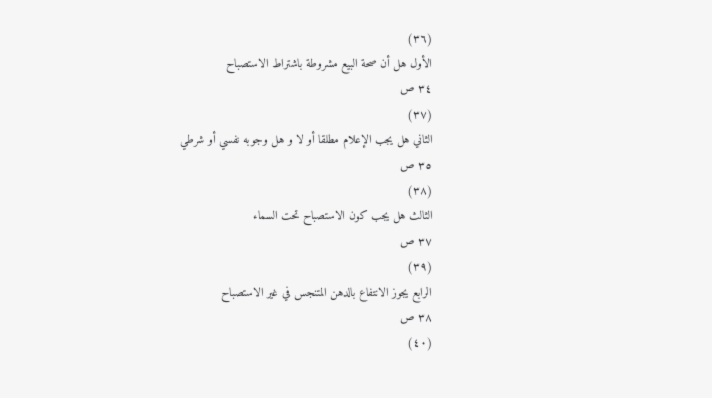(٣٦)
الأول هل أن صحة البيع مشروطة باشتراط الاستصباح
٣٤ ص
(٣٧)
الثاني هل يجب الإعلام مطلقا أو لا و هل وجوبه نفسي أو شرطي
٣٥ ص
(٣٨)
الثالث هل يجب كون الاستصباح تحت السماء
٣٧ ص
(٣٩)
الرابع يجوز الانتفاع بالدهن المتنجس في غير الاستصباح
٣٨ ص
(٤٠)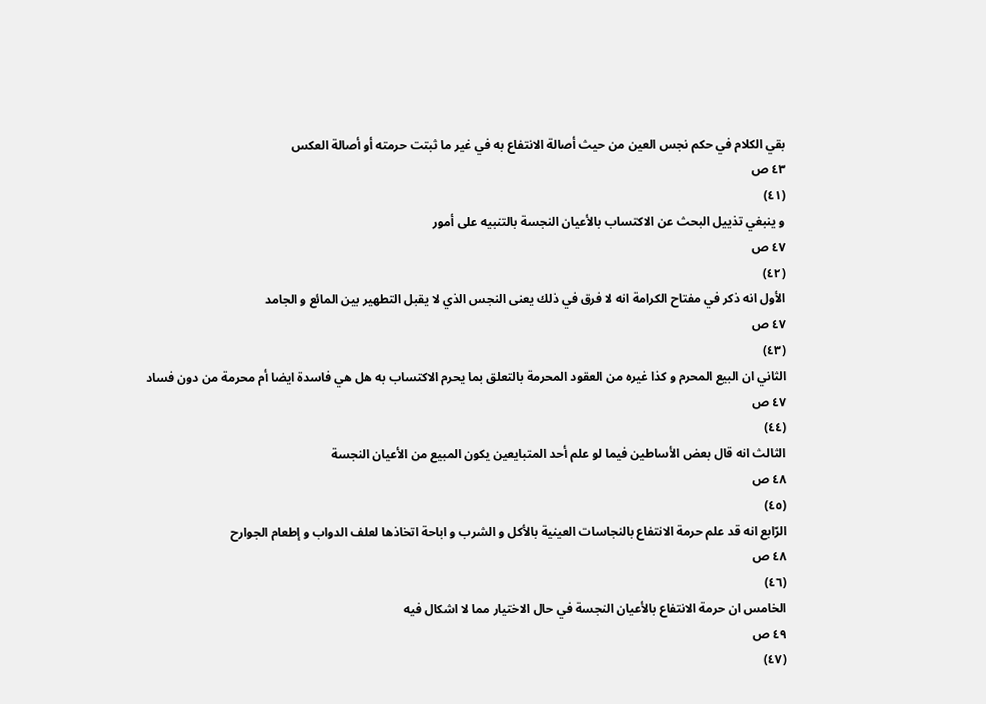بقي الكلام في حكم نجس العين من حيث أصالة الانتفاع به في غير ما ثبتت حرمته أو أصالة العكس
٤٣ ص
(٤١)
و ينبغي تذييل البحث عن الاكتساب بالأعيان النجسة بالتنبيه على أمور
٤٧ ص
(٤٢)
الأول انه ذكر في مفتاح الكرامة انه لا فرق في ذلك يعنى النجس الذي لا يقبل التطهير بين المائع و الجامد
٤٧ ص
(٤٣)
الثاني ان البيع المحرم و كذا غيره من العقود المحرمة بالتعلق بما يحرم الاكتساب به هل هي فاسدة ايضا أم محرمة من دون فساد
٤٧ ص
(٤٤)
الثالث انه قال بعض الأساطين فيما لو علم أحد المتبايعين يكون المبيع من الأعيان النجسة
٤٨ ص
(٤٥)
الرّابع انه قد علم حرمة الانتفاع بالنجاسات العينية بالأكل و الشرب و اباحة اتخاذها لعلف الدواب و إطعام الجوارح
٤٨ ص
(٤٦)
الخامس ان حرمة الانتفاع بالأعيان النجسة في حال الاختيار مما لا اشكال فيه
٤٩ ص
(٤٧)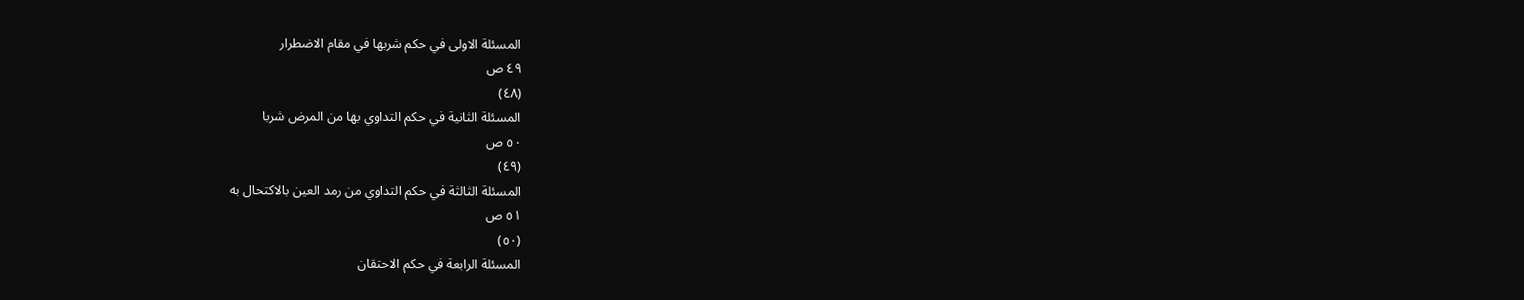المسئلة الاولى في حكم شربها في مقام الاضطرار
٤٩ ص
(٤٨)
المسئلة الثانية في حكم التداوي بها من المرض شربا
٥٠ ص
(٤٩)
المسئلة الثالثة في حكم التداوي من رمد العين بالاكتحال به
٥١ ص
(٥٠)
المسئلة الرابعة في حكم الاحتقان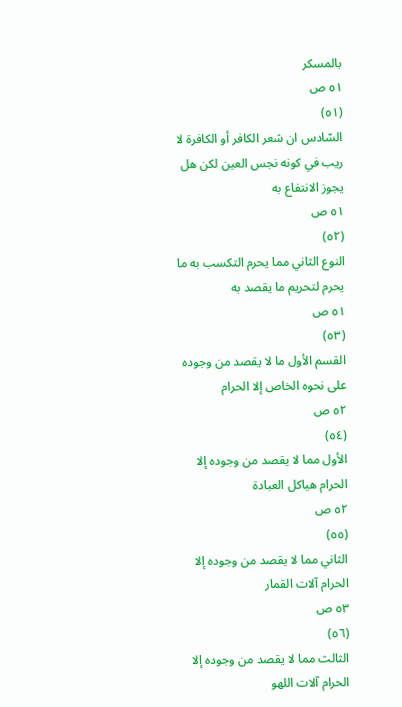بالمسكر
٥١ ص
(٥١)
السّادس ان شعر الكافر أو الكافرة لا ريب في كونه نجس العين لكن هل يجوز الانتفاع به
٥١ ص
(٥٢)
النوع الثاني مما يحرم التكسب به ما يحرم لتحريم ما يقصد به
٥١ ص
(٥٣)
القسم الأول ما لا يقصد من وجوده على نحوه الخاص إلا الحرام
٥٢ ص
(٥٤)
الأول مما لا يقصد من وجوده إلا الحرام هياكل العبادة
٥٢ ص
(٥٥)
الثاني مما لا يقصد من وجوده إلا الحرام آلات القمار
٥٣ ص
(٥٦)
الثالث مما لا يقصد من وجوده إلا الحرام آلات اللهو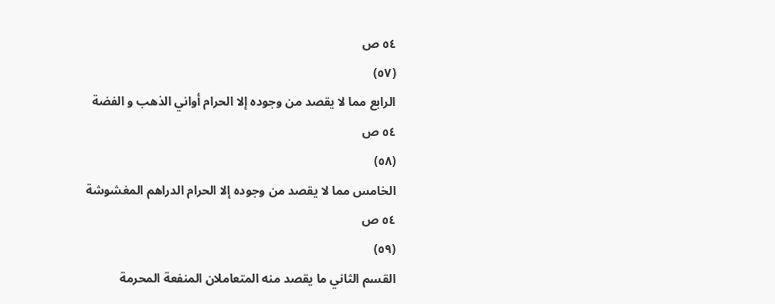٥٤ ص
(٥٧)
الرابع مما لا يقصد من وجوده إلا الحرام أواني الذهب و الفضة
٥٤ ص
(٥٨)
الخامس مما لا يقصد من وجوده إلا الحرام الدراهم المغشوشة
٥٤ ص
(٥٩)
القسم الثاني ما يقصد منه المتعاملان المنفعة المحرمة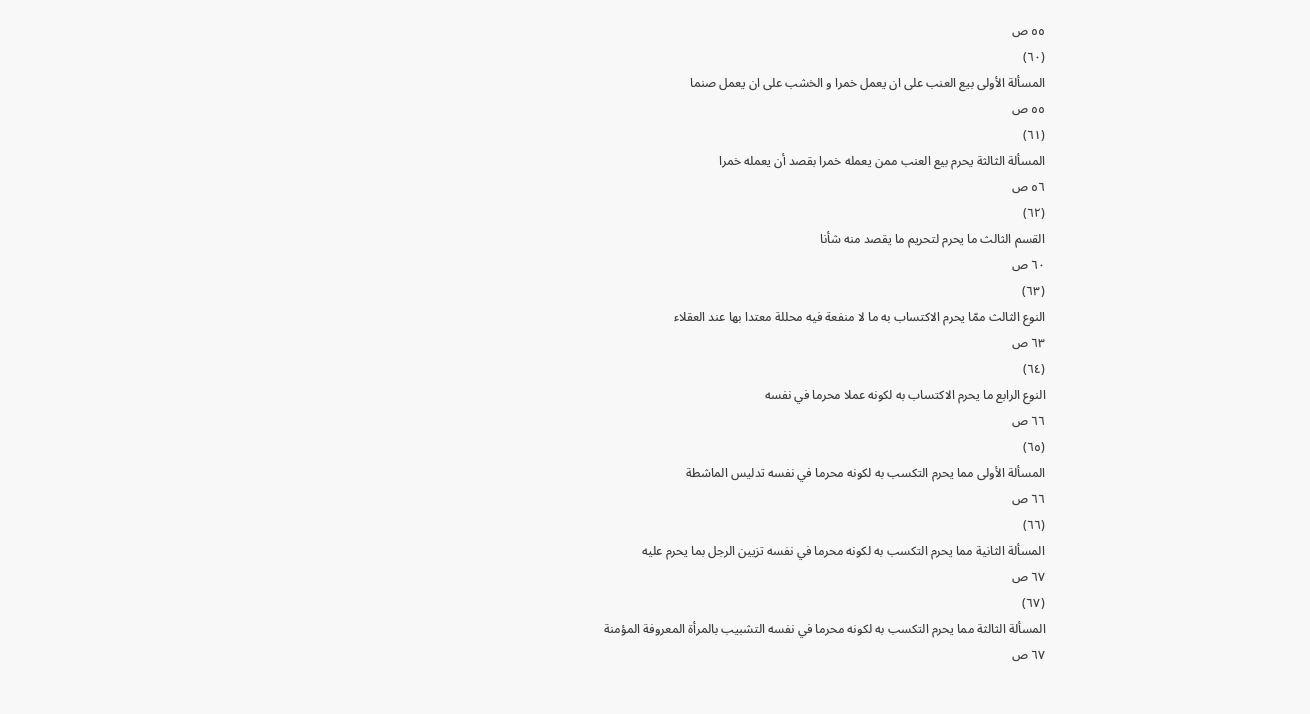٥٥ ص
(٦٠)
المسألة الأولى بيع العنب على ان يعمل خمرا و الخشب على ان يعمل صنما
٥٥ ص
(٦١)
المسألة الثالثة يحرم بيع العنب ممن يعمله خمرا بقصد أن يعمله خمرا
٥٦ ص
(٦٢)
القسم الثالث ما يحرم لتحريم ما يقصد منه شأنا
٦٠ ص
(٦٣)
النوع الثالث ممّا يحرم الاكتساب به ما لا منفعة فيه محللة معتدا بها عند العقلاء
٦٣ ص
(٦٤)
النوع الرابع ما يحرم الاكتساب به لكونه عملا محرما في نفسه
٦٦ ص
(٦٥)
المسألة الأولى مما يحرم التكسب به لكونه محرما في نفسه تدليس الماشطة
٦٦ ص
(٦٦)
المسألة الثانية مما يحرم التكسب به لكونه محرما في نفسه تزيين الرجل بما يحرم عليه
٦٧ ص
(٦٧)
المسألة الثالثة مما يحرم التكسب به لكونه محرما في نفسه التشبيب بالمرأة المعروفة المؤمنة
٦٧ ص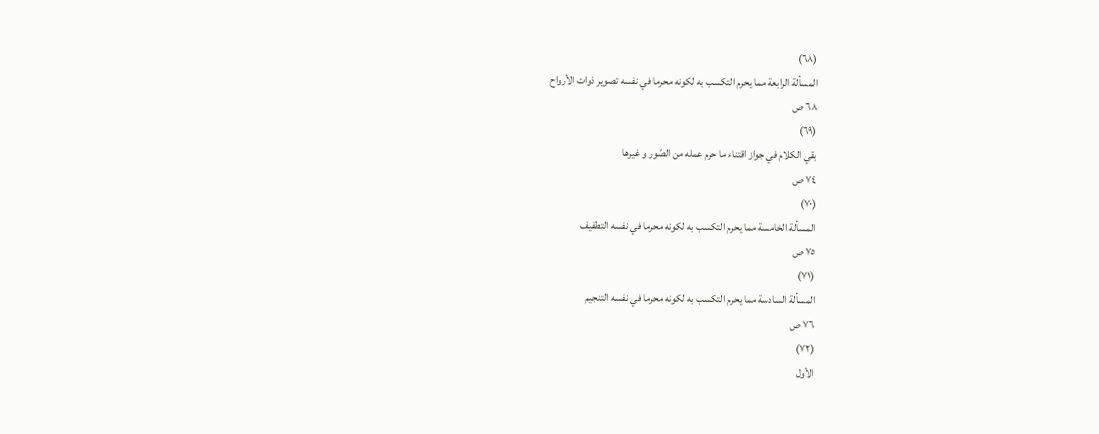(٦٨)
المسألة الرابعة مما يحرم التكسب به لكونه محرما في نفسه تصوير ذوات الأرواح
٦٨ ص
(٦٩)
بقي الكلام في جواز اقتناء ما حرم عمله من الصّور و غيرها
٧٤ ص
(٧٠)
المسألة الخامسة مما يحرم التكسب به لكونه محرما في نفسه التطفيف
٧٥ ص
(٧١)
المسألة السادسة مما يحرم التكسب به لكونه محرما في نفسه التنجيم
٧٦ ص
(٧٢)
الأول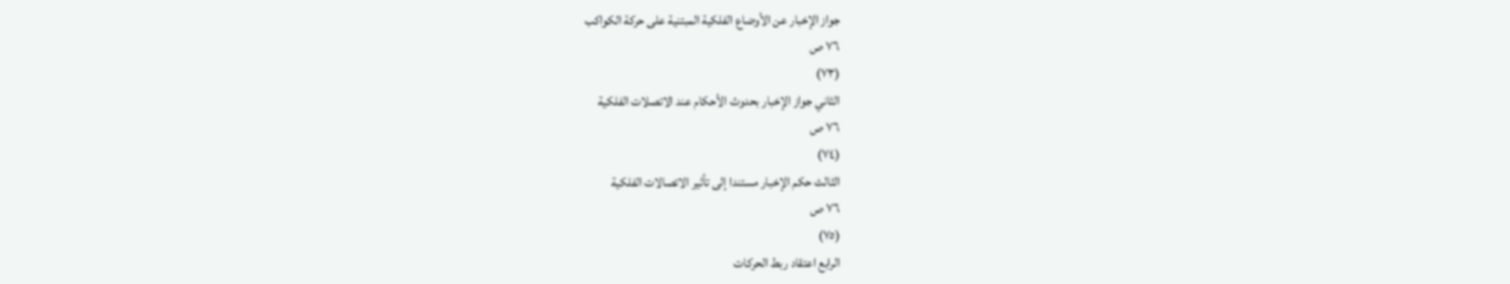جواز الإخبار عن الأوضاع الفلكية المبتنية على حركة الكواكب
٧٦ ص
(٧٣)
الثاني جواز الإخبار بحدوث الأحكام عند الاتصلات الفلكية
٧٦ ص
(٧٤)
الثالث حكم الإخبار مستندا إلى تأثير الاتصالات الفلكية
٧٦ ص
(٧٥)
الرابع اعتقاد ربط الحركات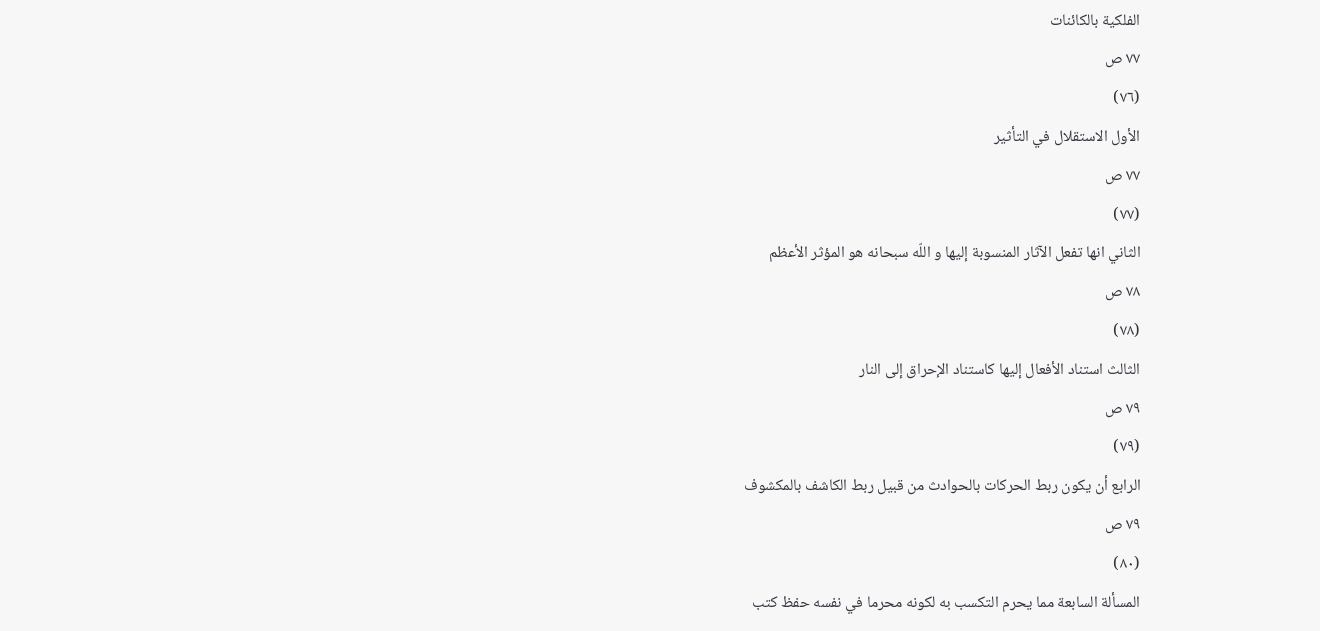الفلكية بالكائنات
٧٧ ص
(٧٦)
الأول الاستقلال في التأثير
٧٧ ص
(٧٧)
الثاني انها تفعل الآثار المنسوبة إليها و اللّه سبحانه هو المؤثر الأعظم
٧٨ ص
(٧٨)
الثالث استناد الأفعال إليها كاستناد الإحراق إلى النار
٧٩ ص
(٧٩)
الرابع أن يكون ربط الحركات بالحوادث من قبيل ربط الكاشف بالمكشوف
٧٩ ص
(٨٠)
المسألة السابعة مما يحرم التكسب به لكونه محرما في نفسه حفظ كتب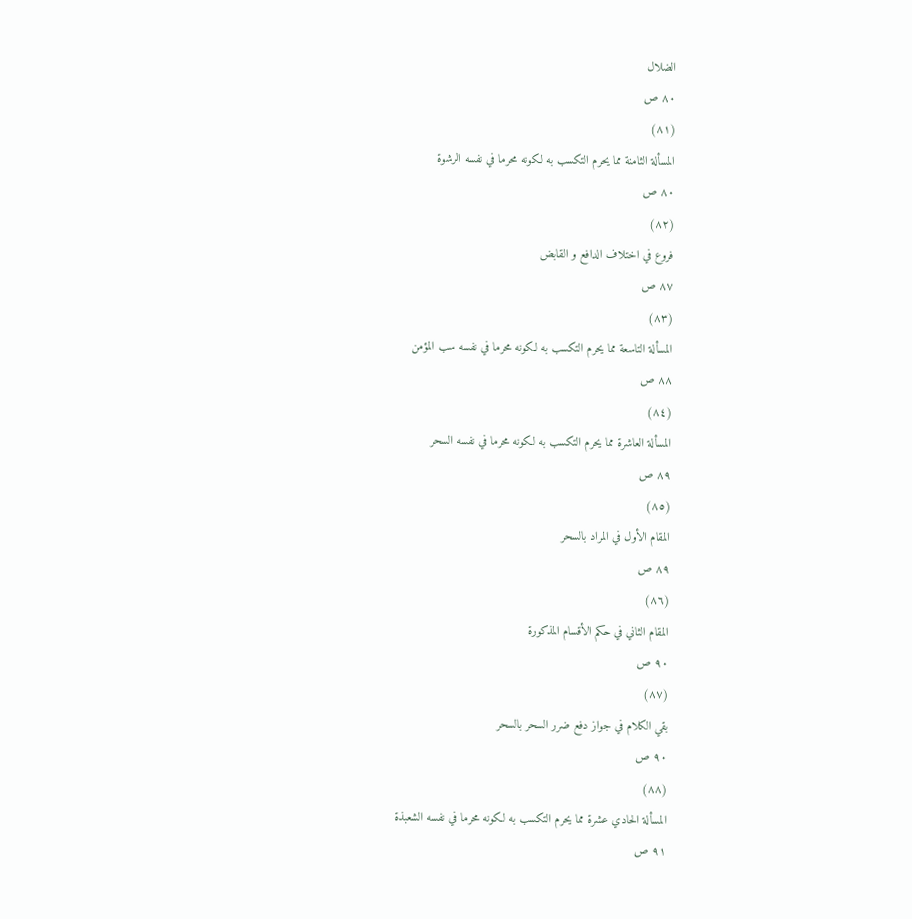الضلال
٨٠ ص
(٨١)
المسألة الثامنة مما يحرم التكسب به لكونه محرما في نفسه الرشوة
٨٠ ص
(٨٢)
فروع في اختلاف الدافع و القابض
٨٧ ص
(٨٣)
المسألة التاسعة مما يحرم التكسب به لكونه محرما في نفسه سب المؤمن
٨٨ ص
(٨٤)
المسألة العاشرة مما يحرم التكسب به لكونه محرما في نفسه السحر
٨٩ ص
(٨٥)
المقام الأول في المراد بالسحر
٨٩ ص
(٨٦)
المقام الثاني في حكم الأقسام المذكورة
٩٠ ص
(٨٧)
بقي الكلام في جواز دفع ضرر السحر بالسحر
٩٠ ص
(٨٨)
المسألة الحادي عشرة مما يحرم التكسب به لكونه محرما في نفسه الشعبذة
٩١ ص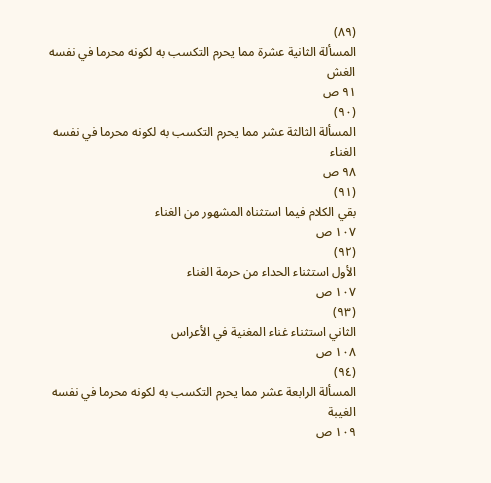(٨٩)
المسألة الثانية عشرة مما يحرم التكسب به لكونه محرما في نفسه الغش
٩١ ص
(٩٠)
المسألة الثالثة عشر مما يحرم التكسب به لكونه محرما في نفسه الغناء
٩٨ ص
(٩١)
بقي الكلام فيما استثناه المشهور من الغناء
١٠٧ ص
(٩٢)
الأول استثناء الحداء من حرمة الغناء
١٠٧ ص
(٩٣)
الثاني استثناء غناء المغنية في الأعراس
١٠٨ ص
(٩٤)
المسألة الرابعة عشر مما يحرم التكسب به لكونه محرما في نفسه الغيبة
١٠٩ ص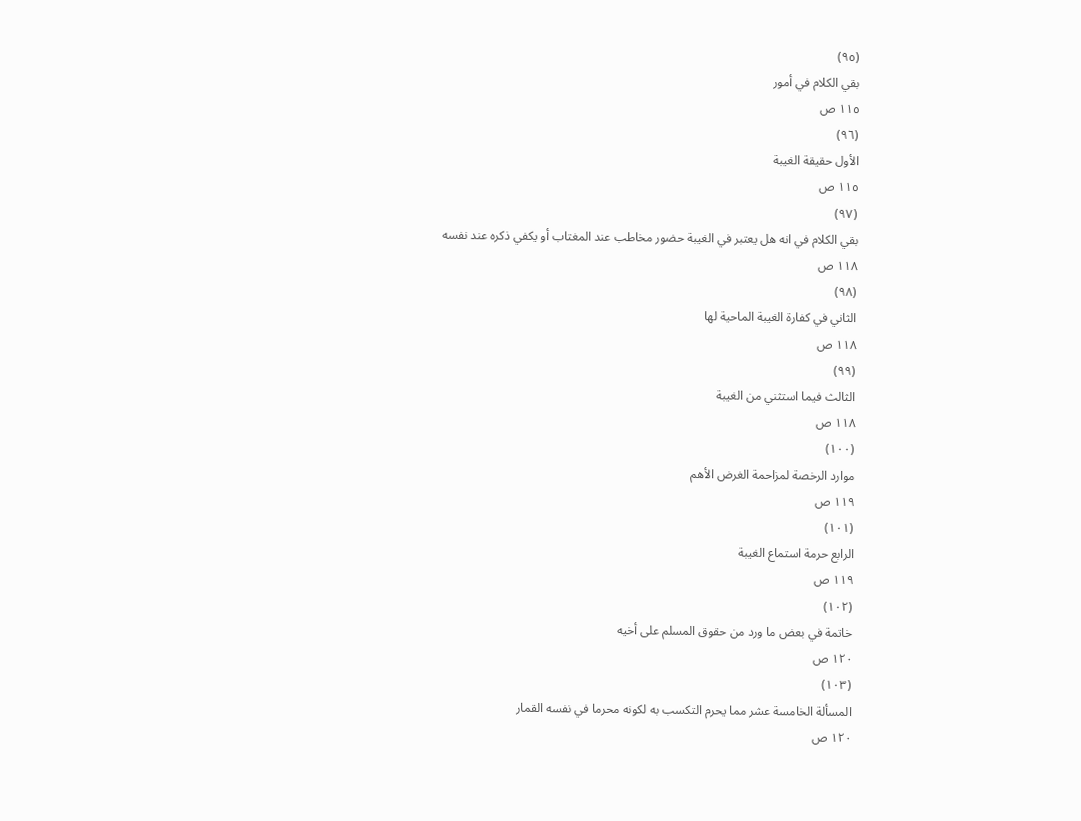(٩٥)
بقي الكلام في أمور
١١٥ ص
(٩٦)
الأول حقيقة الغيبة
١١٥ ص
(٩٧)
بقي الكلام في انه هل يعتبر في الغيبة حضور مخاطب عند المغتاب أو يكفي ذكره عند نفسه
١١٨ ص
(٩٨)
الثاني في كفارة الغيبة الماحية لها
١١٨ ص
(٩٩)
الثالث فيما استثني من الغيبة
١١٨ ص
(١٠٠)
موارد الرخصة لمزاحمة الغرض الأهم
١١٩ ص
(١٠١)
الرابع حرمة استماع الغيبة
١١٩ ص
(١٠٢)
خاتمة في بعض ما ورد من حقوق المسلم على أخيه
١٢٠ ص
(١٠٣)
المسألة الخامسة عشر مما يحرم التكسب به لكونه محرما في نفسه القمار
١٢٠ ص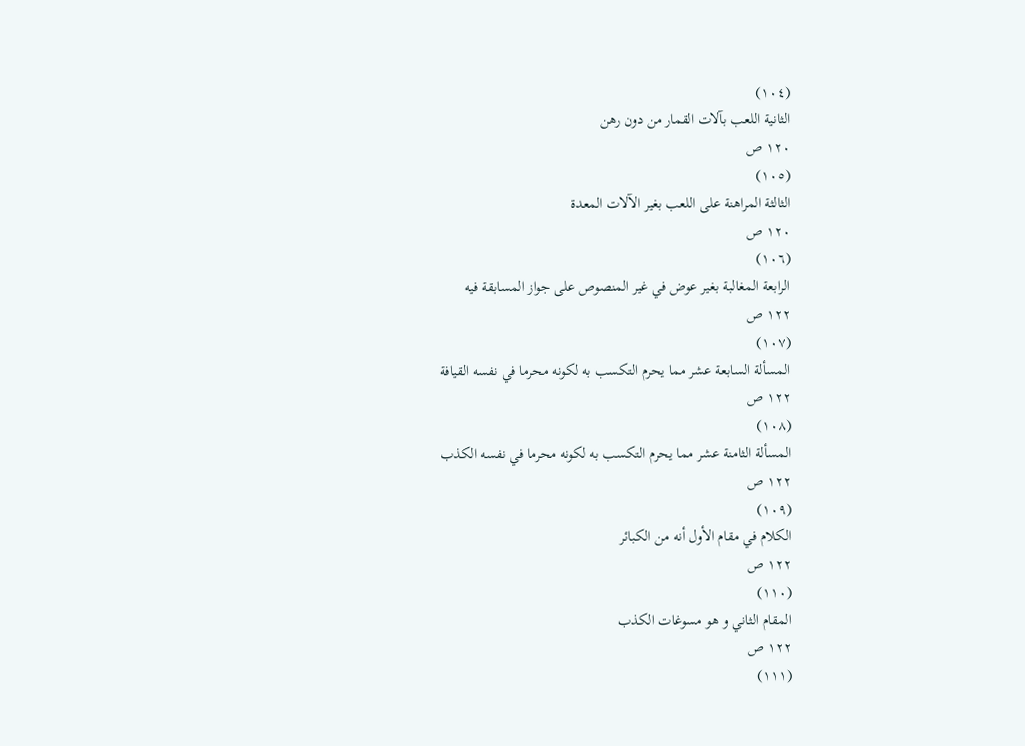(١٠٤)
الثانية اللعب بآلات القمار من دون رهن
١٢٠ ص
(١٠٥)
الثالثة المراهنة على اللعب بغير الآلات المعدة
١٢٠ ص
(١٠٦)
الرابعة المغالبة بغير عوض في غير المنصوص على جواز المسابقة فيه
١٢٢ ص
(١٠٧)
المسألة السابعة عشر مما يحرم التكسب به لكونه محرما في نفسه القيافة
١٢٢ ص
(١٠٨)
المسألة الثامنة عشر مما يحرم التكسب به لكونه محرما في نفسه الكذب
١٢٢ ص
(١٠٩)
الكلام في مقام الأول أنه من الكبائر
١٢٢ ص
(١١٠)
المقام الثاني و هو مسوغات الكذب
١٢٢ ص
(١١١)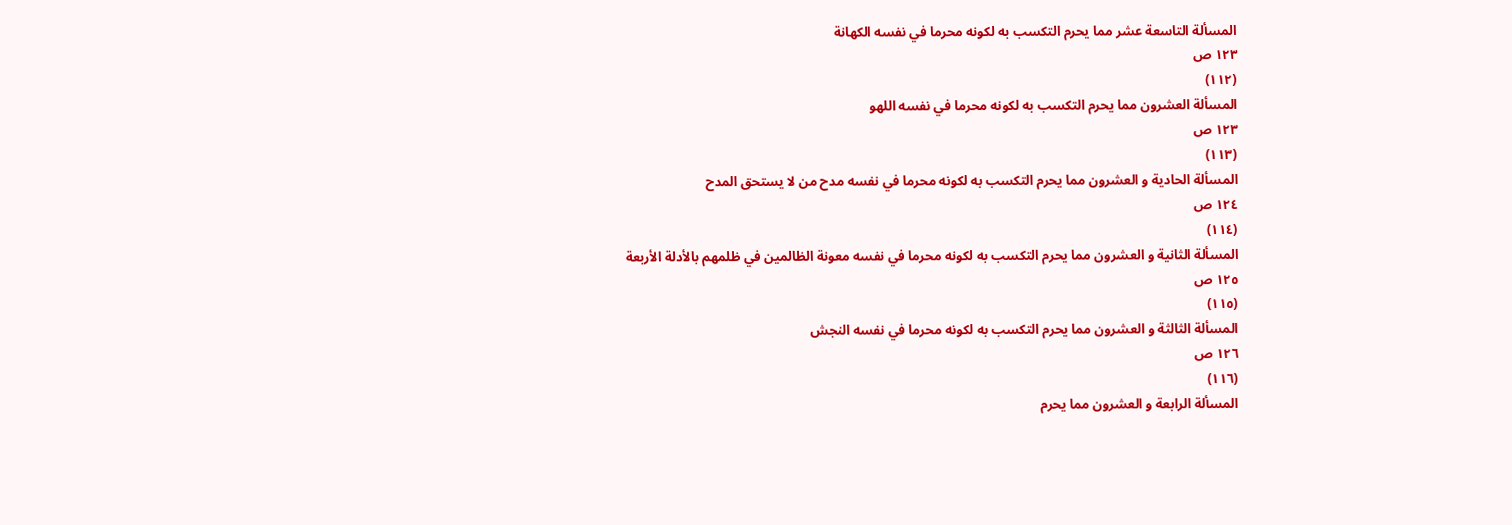المسألة التاسعة عشر مما يحرم التكسب به لكونه محرما في نفسه الكهانة
١٢٣ ص
(١١٢)
المسألة العشرون مما يحرم التكسب به لكونه محرما في نفسه اللهو
١٢٣ ص
(١١٣)
المسألة الحادية و العشرون مما يحرم التكسب به لكونه محرما في نفسه مدح من لا يستحق المدح
١٢٤ ص
(١١٤)
المسألة الثانية و العشرون مما يحرم التكسب به لكونه محرما في نفسه معونة الظالمين في ظلمهم بالأدلة الأربعة
١٢٥ ص
(١١٥)
المسألة الثالثة و العشرون مما يحرم التكسب به لكونه محرما في نفسه النجش
١٢٦ ص
(١١٦)
المسألة الرابعة و العشرون مما يحرم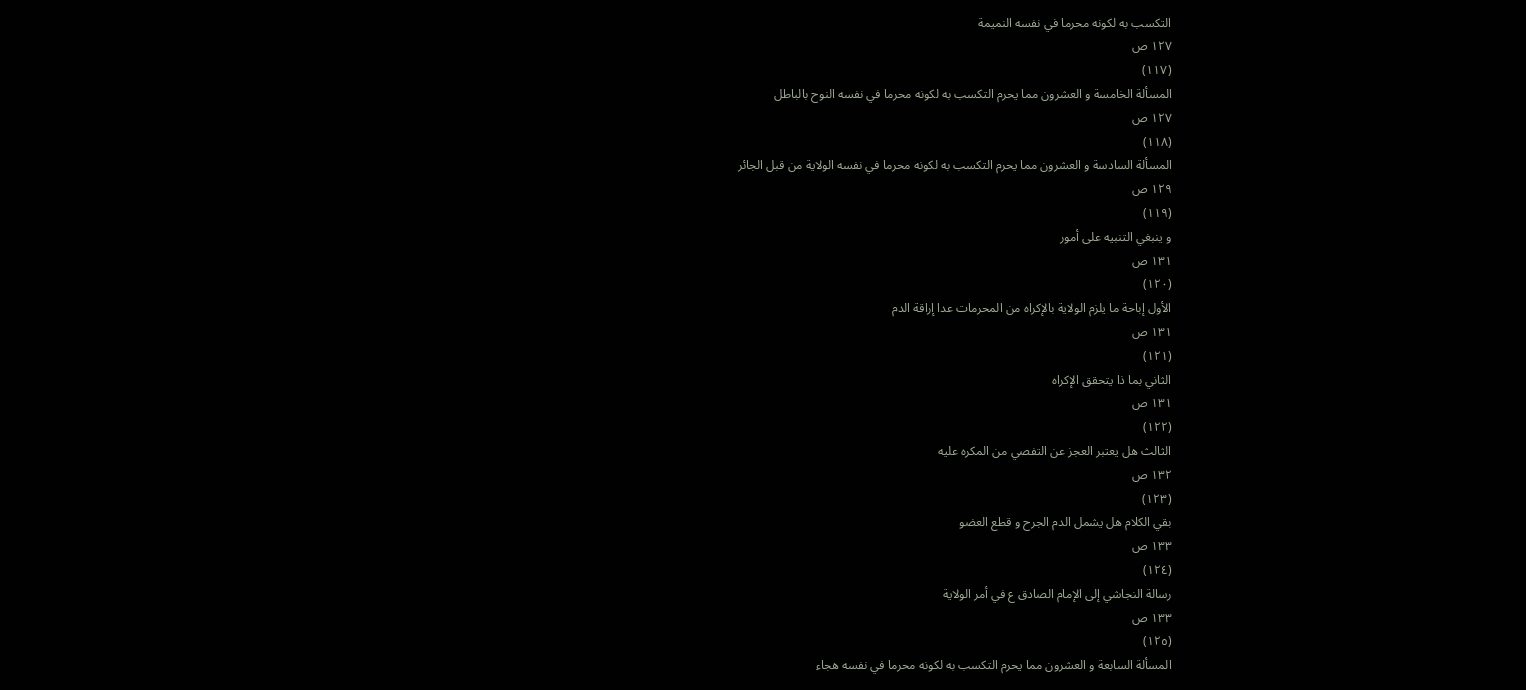التكسب به لكونه محرما في نفسه النميمة
١٢٧ ص
(١١٧)
المسألة الخامسة و العشرون مما يحرم التكسب به لكونه محرما في نفسه النوح بالباطل
١٢٧ ص
(١١٨)
المسألة السادسة و العشرون مما يحرم التكسب به لكونه محرما في نفسه الولاية من قبل الجائر
١٢٩ ص
(١١٩)
و ينبغي التنبيه على أمور
١٣١ ص
(١٢٠)
الأول إباحة ما يلزم الولاية بالإكراه من المحرمات عدا إراقة الدم
١٣١ ص
(١٢١)
الثاني بما ذا يتحقق الإكراه
١٣١ ص
(١٢٢)
الثالث هل يعتبر العجز عن التفصي من المكره عليه
١٣٢ ص
(١٢٣)
بقي الكلام هل يشمل الدم الجرح و قطع العضو
١٣٣ ص
(١٢٤)
رسالة النجاشي إلى الإمام الصادق ع في أمر الولاية
١٣٣ ص
(١٢٥)
المسألة السابعة و العشرون مما يحرم التكسب به لكونه محرما في نفسه هجاء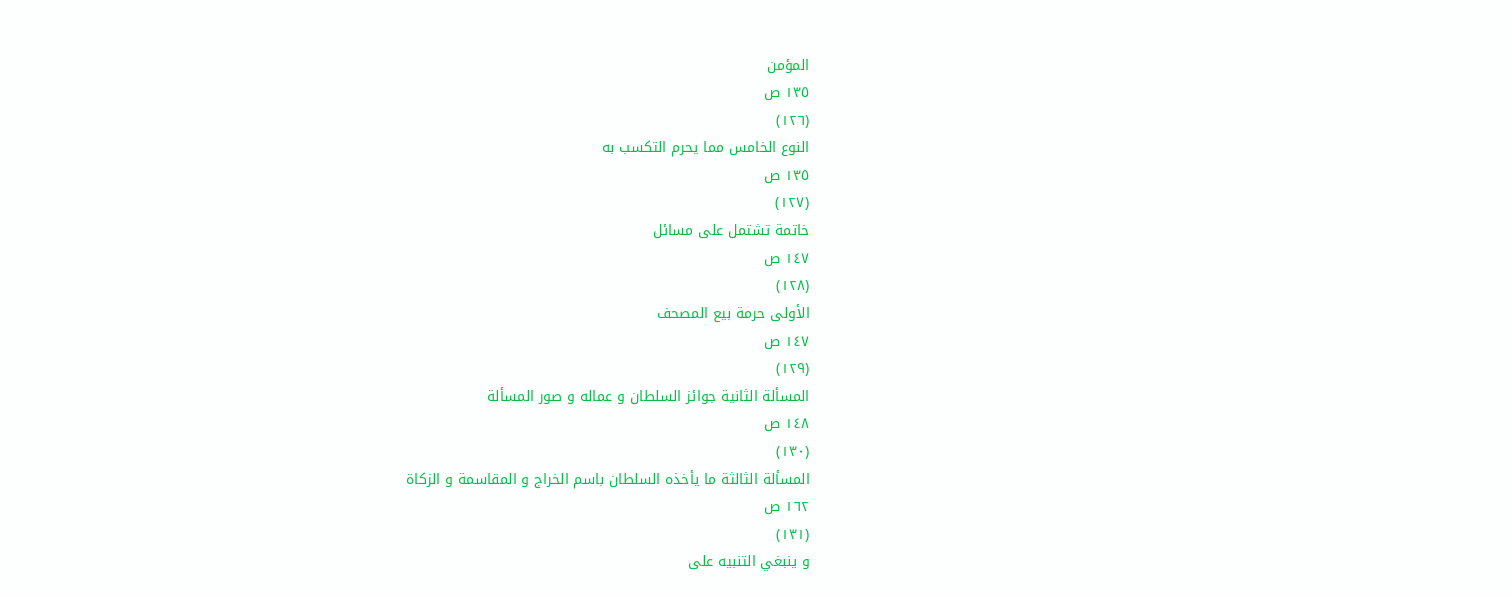المؤمن
١٣٥ ص
(١٢٦)
النوع الخامس مما يحرم التكسب به
١٣٥ ص
(١٢٧)
خاتمة تشتمل على مسائل
١٤٧ ص
(١٢٨)
الأولى حرمة بيع المصحف
١٤٧ ص
(١٢٩)
المسألة الثانية جوائز السلطان و عماله و صور المسألة
١٤٨ ص
(١٣٠)
المسألة الثالثة ما يأخذه السلطان باسم الخراج و المقاسمة و الزكاة
١٦٢ ص
(١٣١)
و ينبغي التنبيه على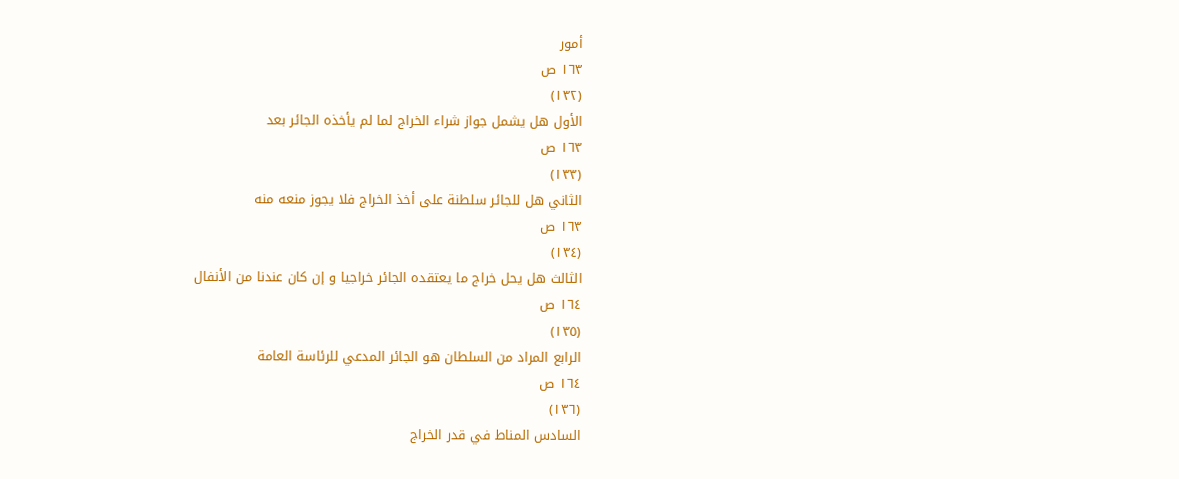أمور
١٦٣ ص
(١٣٢)
الأول هل يشمل جواز شراء الخراج لما لم يأخذه الجائر بعد
١٦٣ ص
(١٣٣)
الثاني هل للجائر سلطنة على أخذ الخراج فلا يجوز منعه منه
١٦٣ ص
(١٣٤)
الثالث هل يحل خراج ما يعتقده الجائر خراجيا و إن كان عندنا من الأنفال
١٦٤ ص
(١٣٥)
الرابع المراد من السلطان هو الجائر المدعي للرئاسة العامة
١٦٤ ص
(١٣٦)
السادس المناط في قدر الخراج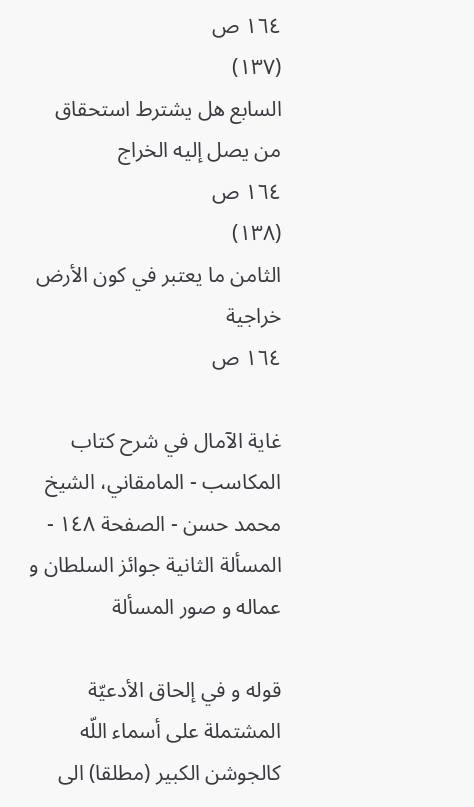١٦٤ ص
(١٣٧)
السابع هل يشترط استحقاق من يصل إليه الخراج
١٦٤ ص
(١٣٨)
الثامن ما يعتبر في كون الأرض خراجية
١٦٤ ص

غاية الآمال في شرح كتاب المكاسب - المامقاني، الشيخ محمد حسن - الصفحة ١٤٨ - المسألة الثانية جوائز السلطان و عماله و صور المسألة

قوله و في إلحاق الأدعيّة المشتملة على أسماء اللّه كالجوشن الكبير (مطلقا) الى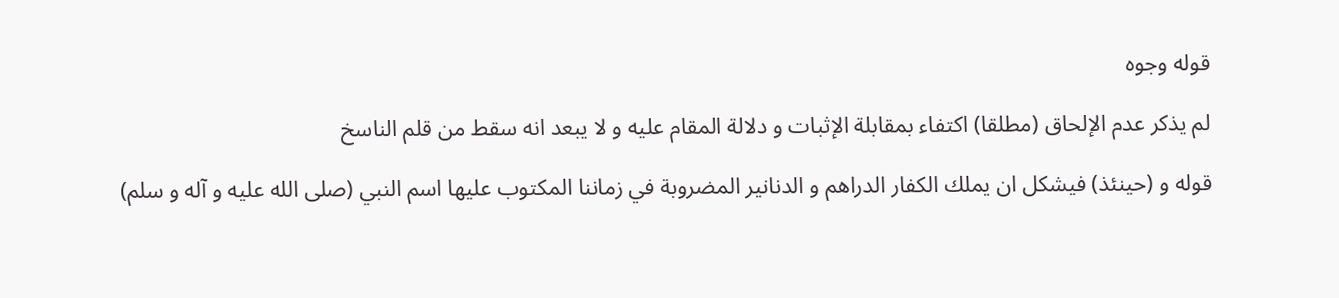قوله وجوه

لم يذكر عدم الإلحاق (مطلقا) اكتفاء بمقابلة الإثبات و دلالة المقام عليه و لا يبعد انه سقط من قلم الناسخ

قوله و (حينئذ) فيشكل ان يملك الكفار الدراهم و الدنانير المضروبة في زماننا المكتوب عليها اسم النبي (صلى الله عليه و آله و سلم)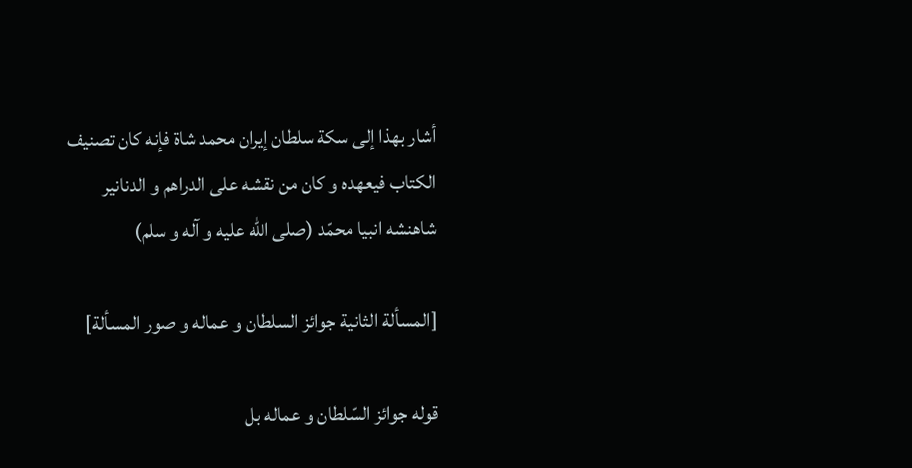أشار بهذا إلى سكة سلطان إيران محمد شاة فإنه كان تصنيف الكتاب فيعهده و كان من نقشه على الدراهم و الدنانير شاهنشه انبيا محمّد (صلى الله عليه و آله و سلم)

[المسألة الثانية جوائز السلطان و عماله و صور المسألة]

قوله جوائز السّلطان و عماله بل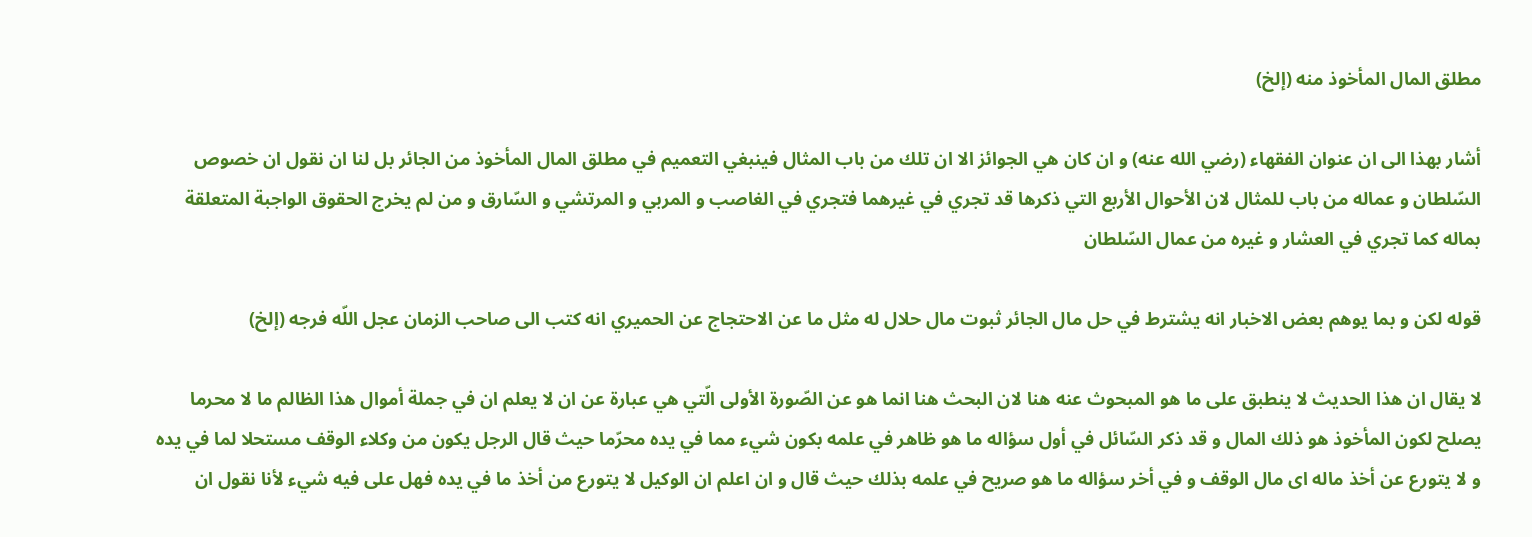مطلق المال المأخوذ منه (إلخ)

أشار بهذا الى ان عنوان الفقهاء (رضي الله عنه) و ان كان هي الجوائز الا ان تلك من باب المثال فينبغي التعميم في مطلق المال المأخوذ من الجائر بل لنا ان نقول ان خصوص السّلطان و عماله من باب للمثال لان الأحوال الأربع التي ذكرها قد تجري في غيرهما فتجري في الغاصب و المربي و المرتشي و السّارق و من لم يخرج الحقوق الواجبة المتعلقة بماله كما تجري في العشار و غيره من عمال السّلطان

قوله لكن و بما يوهم بعض الاخبار انه يشترط في حل مال الجائر ثبوت مال حلال له مثل ما عن الاحتجاج عن الحميري انه كتب الى صاحب الزمان عجل اللّه فرجه (إلخ)

لا يقال ان هذا الحديث لا ينطبق على ما هو المبحوث عنه هنا لان البحث هنا انما هو عن الصّورة الأولى الّتي هي عبارة عن ان لا يعلم ان في جملة أموال هذا الظالم ما لا محرما يصلح لكون المأخوذ هو ذلك المال و قد ذكر السّائل في أول سؤاله ما هو ظاهر في علمه بكون شيء مما في يده محرّما حيث قال الرجل يكون من وكلاء الوقف مستحلا لما في يده و لا يتورع عن أخذ ماله اى مال الوقف و في أخر سؤاله ما هو صريح في علمه بذلك حيث قال و ان اعلم ان الوكيل لا يتورع من أخذ ما في يده فهل على فيه شيء لأنا نقول ان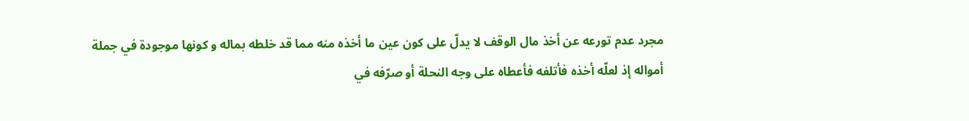مجرد عدم تورعه عن أخذ مال الوقف لا يدلّ على كون عين ما أخذه منه مما قد خلطه بماله و كونها موجودة في جملة أمواله إذ لعلّه أخذه فأتلفه فأعطاه على وجه النحلة أو صرّفه في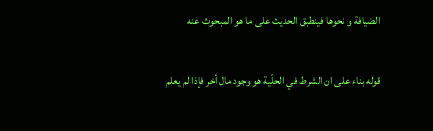الضيافة و نحوها فينطبق الحديث على ما هو المبحوث عنه

قوله بناء على ان الشرط في الحلّية هو وجود مال أخر فإذا لم يعلم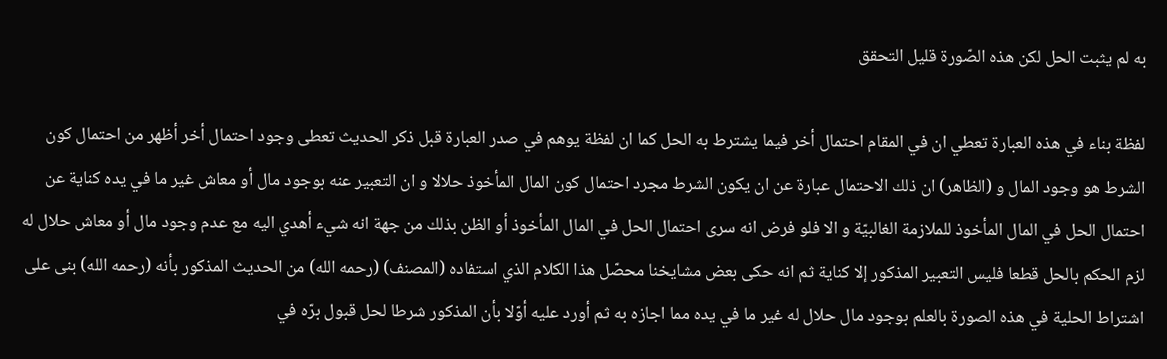به لم يثبت الحل لكن هذه الصّورة قليل التحقق

لفظة بناء في هذه العبارة تعطي ان في المقام احتمال أخر فيما يشترط به الحل كما ان لفظة يوهم في صدر العبارة قبل ذكر الحديث تعطى وجود احتمال أخر أظهر من احتمال كون الشرط هو وجود المال و (الظاهر) ان ذلك الاحتمال عبارة عن ان يكون الشرط مجرد احتمال كون المال المأخوذ حلالا و ان التعبير عنه بوجود مال أو معاش غير ما في يده كناية عن احتمال الحل في المال المأخوذ للملازمة الغالبيّة و الا فلو فرض انه سرى احتمال الحل في المال المأخوذ أو الظن بذلك من جهة انه شيء أهدي اليه مع عدم وجود مال أو معاش حلال له لزم الحكم بالحل قطعا فليس التعبير المذكور إلا كناية ثم انه حكى بعض مشايخنا محصّل هذا الكلام الذي استفاده (المصنف) (رحمه الله) من الحديث المذكور بأنه (رحمه الله) بنى على اشتراط الحلية في هذه الصورة بالعلم بوجود مال حلال له غير ما في يده مما اجازه به ثم أورد عليه أوّلا بأن المذكور شرطا لحل قبول برّه في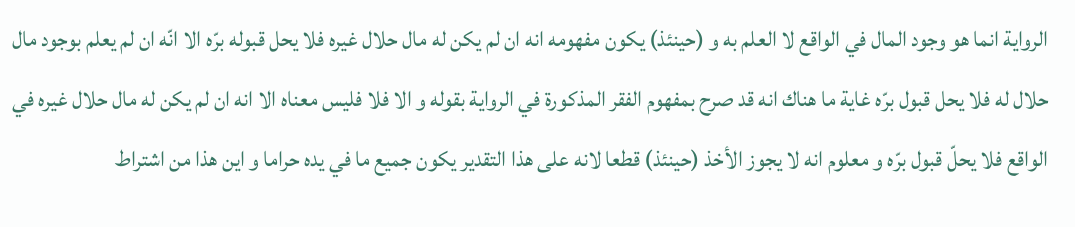الرواية انما هو وجود المال في الواقع لا العلم به و (حينئذ) يكون مفهومه انه ان لم يكن له مال حلال غيره فلا يحل قبوله برّه الا انّه ان لم يعلم بوجود مال حلال له فلا يحل قبول برّه غاية ما هناك انه قد صرح بمفهوم الفقر المذكورة في الرواية بقوله و الا فلا فليس معناه الا انه ان لم يكن له مال حلال غيره في الواقع فلا يحلّ قبول برّه و معلوم انه لا يجوز الأخذ (حينئذ) قطعا لانه على هذا التقدير يكون جميع ما في يده حراما و اين هذا من اشتراط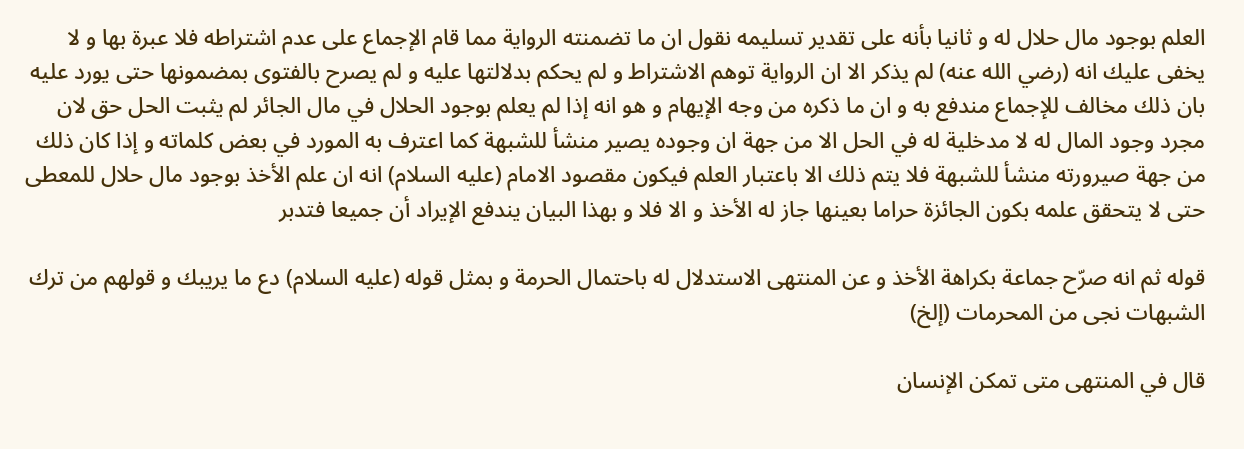العلم بوجود مال حلال له و ثانيا بأنه على تقدير تسليمه نقول ان ما تضمنته الرواية مما قام الإجماع على عدم اشتراطه فلا عبرة بها و لا يخفى عليك انه (رضي الله عنه) لم يذكر الا ان الرواية توهم الاشتراط و لم يحكم بدلالتها عليه و لم يصرح بالفتوى بمضمونها حتى يورد عليه بان ذلك مخالف للإجماع مندفع به و ان ما ذكره من وجه الإيهام و هو انه إذا لم يعلم بوجود الحلال في مال الجائر لم يثبت الحل حق لان مجرد وجود المال له لا مدخلية له في الحل الا من جهة ان وجوده يصير منشأ للشبهة كما اعترف به المورد في بعض كلماته و إذا كان ذلك من جهة صيرورته منشأ للشبهة فلا يتم ذلك الا باعتبار العلم فيكون مقصود الامام (عليه السلام) انه ان علم الأخذ بوجود مال حلال للمعطى حتى لا يتحقق علمه بكون الجائزة حراما بعينها جاز له الأخذ و الا فلا و بهذا البيان يندفع الإيراد أن جميعا فتدبر

قوله ثم انه صرّح جماعة بكراهة الأخذ و عن المنتهى الاستدلال له باحتمال الحرمة و بمثل قوله (عليه السلام) دع ما يريبك و قولهم من ترك الشبهات نجى من المحرمات (إلخ)

قال في المنتهى متى تمكن الإنسان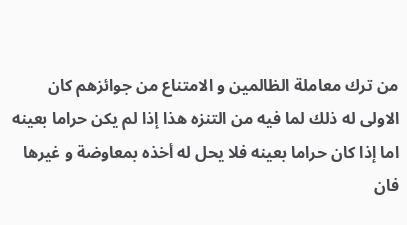من ترك معاملة الظالمين و الامتناع من جوائزهم كان الاولى له ذلك لما فيه من التنزه هذا إذا لم يكن حراما بعينه اما إذا كان حراما بعينه فلا يحل له أخذه بمعاوضة و غيرها فان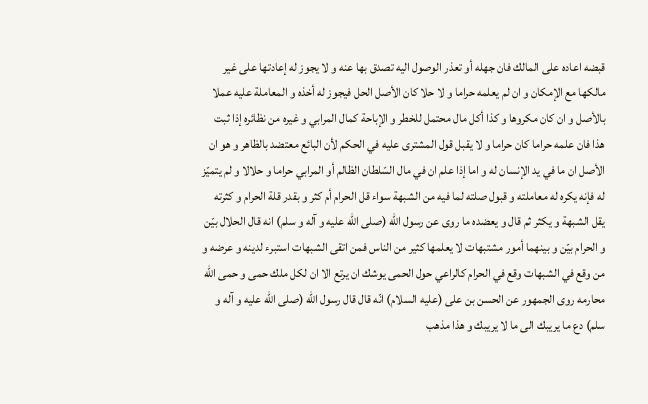قبضه اعاده على المالك فان جهله أو تعذر الوصول اليه تصدق بها عنه و لا يجوز له إعادتها على غير مالكها مع الإمكان و ان لم يعلمه حراما و لا حلا كان الأصل الحل فيجوز له أخذه و المعاملة عليه عملا بالأصل و ان كان مكروها و كذا أكل مال محتمل للخطر و الإباحة كمال المرابي و غيره من نظائره إذا ثبت هذا فان علمه حراما كان حراما و لا يقبل قول المشترى عليه في الحكم لأن البائع معتضد بالظاهر و هو ان الأصل ان ما في يد الإنسان له و اما إذا علم ان في مال السّلطان الظالم أو المرابي حراما و حلالا و لم يتميّز له فإنه يكره له معاملته و قبول صلته لما فيه من الشبهة سواء قل الحرام أم كثر و بقدر قلة الحرام و كثرته يقل الشبهة و يكثر ثم قال و يعضده ما روى عن رسول اللّه (صلى الله عليه و آله و سلم) انه قال الحلال بيّن و الحرام بيّن و بينهما أمور مشتبهات لا يعلمها كثير من الناس فمن اتقى الشبهات استبرء لدينه و عرضه و من وقع في الشبهات وقع في الحرام كالراعي حول الحمى يوشك ان يرتع الا ان لكل ملك حمى و حمى اللّه محارمه روى الجمهور عن الحسن بن على (عليه السلام) انّه قال قال رسول اللّه (صلى الله عليه و آله و سلم) دع ما يريبك الى ما لا يريبك و هذا مذهب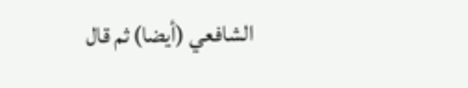الشافعي (أيضا) ثم قال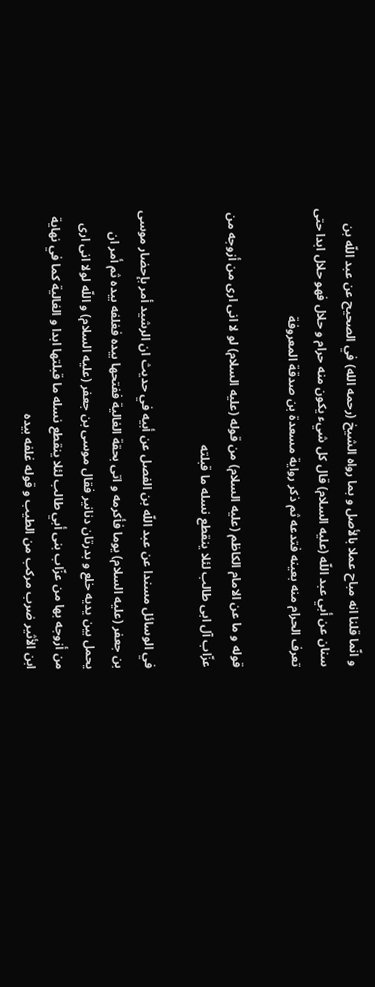و انّما قلنا انه مباح عملا بالأصل و بما رواه الشيخ (رحمه الله) في الصحيح عن عبد اللّه بن سنان عن أبي عبد اللّه (عليه السلام) قال كل شيء يكون منه حرام و حلال فهو حلال ابدا حتى تعرف الحرام منه بعينه فتدعه ثم ذكر رواية مسعدة بن صدقة المعروفة

قوله و ما عن الامام الكاظم (عليه السلام) من قوله (عليه السلام) لو لا انى ارى من أزوجه من عزّاب آل ابى طالب لئلا ينقطع نسله ما قبلته

في الوسائل مسندا عن عبد اللّه بن الفصل عن أبيه في حديث ان الرشيد أمر بإحضار موسى بن جعفر (عليه السلام) يوما فأكرمه و اتى بحقة الغالية ففتحها بيده فغلفه بيده ثم أمر ان يحمل بين يديه خلع و بدرتان دنانير فقال موسى بن جعفر (عليه السلام) و اللّه لولا انى ارى من أزوجه بها من عزّاب بنى أبي طالب لئلا ينقطع نسله ما قبلتها ابدا و الغالية كما في نهاية ابن الأثير ضرب مركب من الطيب و قوله غلفه بيده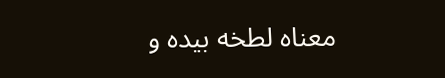معناه لطخه بيده و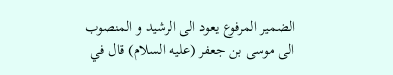الضمير المرفوع يعود الى الرشيد و المنصوب الى موسى بن جعفر (عليه السلام) قال في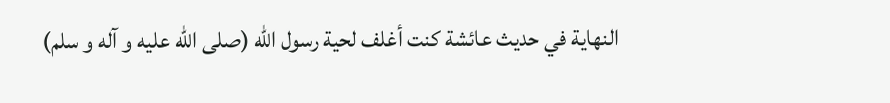النهاية في حديث عائشة كنت أغلف لحية رسول اللّه (صلى الله عليه و آله و سلم)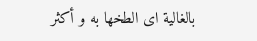بالغالية اى الطخها به و أكثر